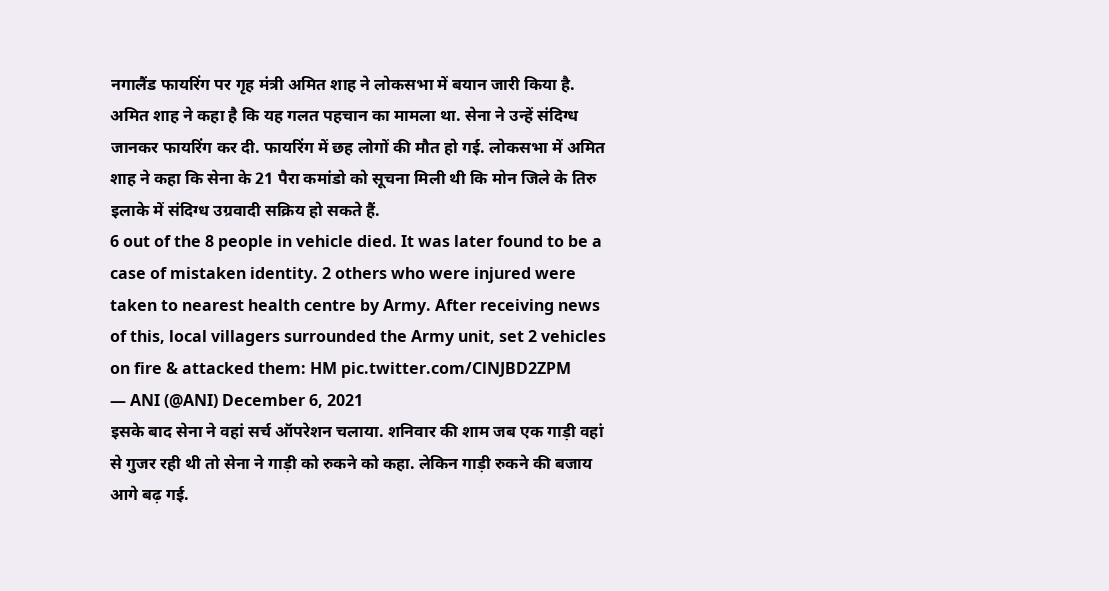नगालैंड फायरिंग पर गृह मंत्री अमित शाह ने लोकसभा में बयान जारी किया है. अमित शाह ने कहा है कि यह गलत पहचान का मामला था. सेना ने उन्हें संदिग्ध जानकर फायरिंग कर दी. फायरिंग में छह लोगों की मौत हो गई. लोकसभा में अमित शाह ने कहा कि सेना के 21 पैरा कमांडो को सूचना मिली थी कि मोन जिले के तिरु इलाके में संदिग्ध उग्रवादी सक्रिय हो सकते हैं.
6 out of the 8 people in vehicle died. It was later found to be a case of mistaken identity. 2 others who were injured were taken to nearest health centre by Army. After receiving news of this, local villagers surrounded the Army unit, set 2 vehicles on fire & attacked them: HM pic.twitter.com/ClNJBD2ZPM
— ANI (@ANI) December 6, 2021
इसके बाद सेना ने वहां सर्च ऑपरेशन चलाया. शनिवार की शाम जब एक गाड़ी वहां से गुजर रही थी तो सेना ने गाड़ी को रुकने को कहा. लेकिन गाड़ी रुकने की बजाय आगे बढ़ गई.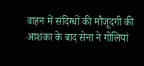वाहन में संदिग्धों की मौजूदगी की आशंका के बाद सेना ने गोलियां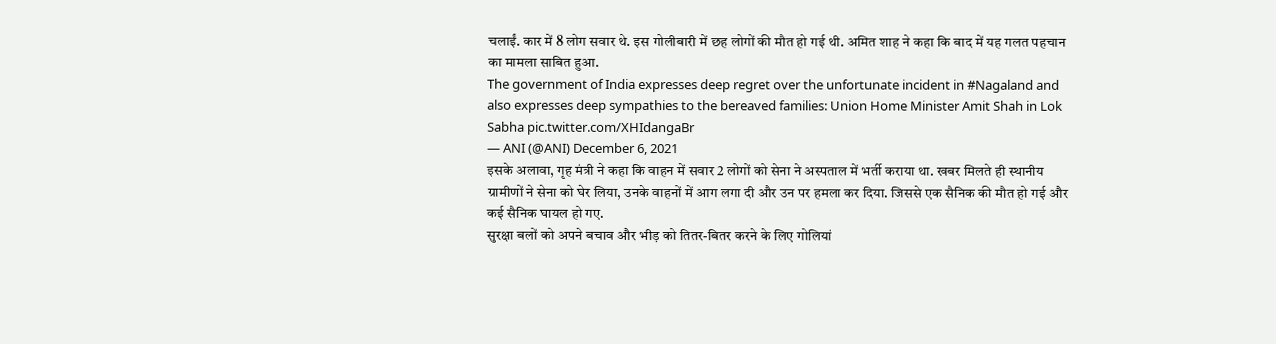चलाईं. कार में 8 लोग सवार थे. इस गोलीबारी में छह लोगों की मौत हो गई थी. अमित शाह ने कहा कि बाद में यह गलत पहचान का मामला साबित हुआ.
The government of India expresses deep regret over the unfortunate incident in #Nagaland and also expresses deep sympathies to the bereaved families: Union Home Minister Amit Shah in Lok Sabha pic.twitter.com/XHIdangaBr
— ANI (@ANI) December 6, 2021
इसके अलावा, गृह मंत्री ने कहा कि वाहन में सवार 2 लोगों को सेना ने अस्पताल में भर्ती कराया था. खबर मिलते ही स्थानीय ग्रामीणों ने सेना को घेर लिया, उनके वाहनों में आग लगा दी और उन पर हमला कर दिया. जिससे एक सैनिक की मौत हो गई और कई सैनिक घायल हो गए.
सुरक्षा बलों को अपने बचाव और भीड़ को तितर-बितर करने के लिए गोलियां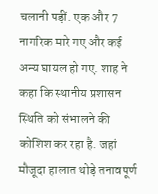चलानी पड़ीं. एक और 7 नागरिक मारे गए और कई अन्य घायल हो गए. शाह ने कहा कि स्थानीय प्रशासन स्थिति को संभालने की कोशिश कर रहा है. जहां मौजूदा हालात थोड़े तनावपूर्ण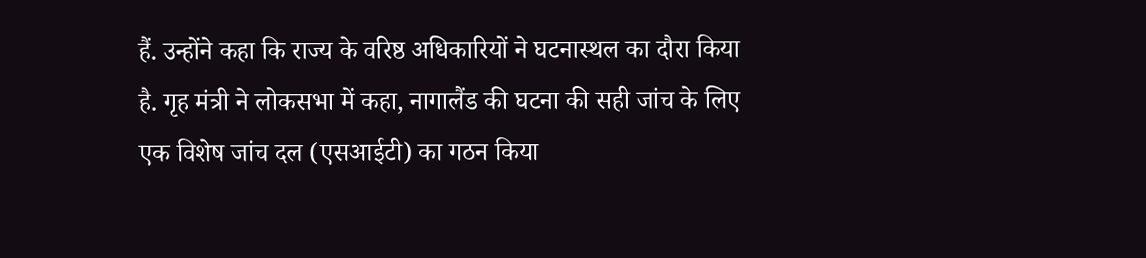हैं. उन्होंने कहा कि राज्य के वरिष्ठ अधिकारियों ने घटनास्थल का दौरा किया है. गृह मंत्री ने लोकसभा में कहा, नागालैंड की घटना की सही जांच के लिए एक विशेष जांच दल (एसआईटी) का गठन किया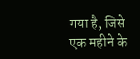गया है, जिसे एक महीने के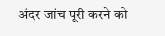अंदर जांच पूरी करने को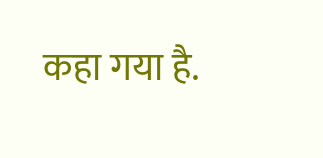कहा गया है.